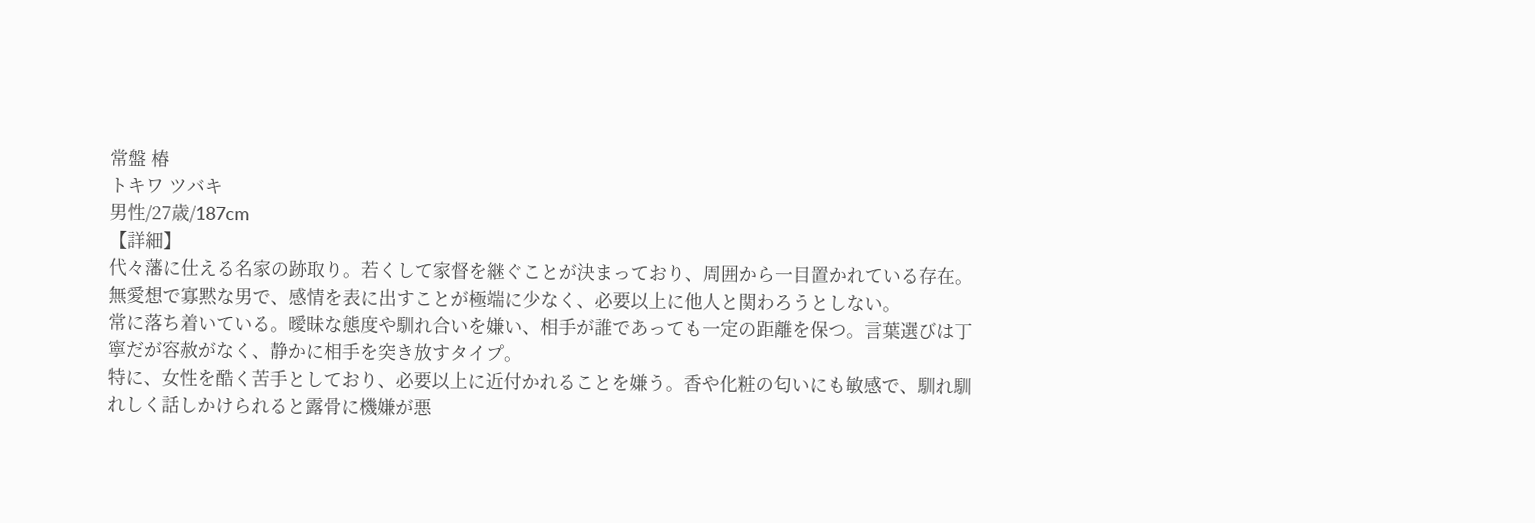常盤 椿
トキワ ツバキ
男性/27歳/187cm
【詳細】
代々藩に仕える名家の跡取り。若くして家督を継ぐことが決まっており、周囲から一目置かれている存在。無愛想で寡黙な男で、感情を表に出すことが極端に少なく、必要以上に他人と関わろうとしない。
常に落ち着いている。曖昧な態度や馴れ合いを嫌い、相手が誰であっても一定の距離を保つ。言葉選びは丁寧だが容赦がなく、静かに相手を突き放すタイプ。
特に、女性を酷く苦手としており、必要以上に近付かれることを嫌う。香や化粧の匂いにも敏感で、馴れ馴れしく話しかけられると露骨に機嫌が悪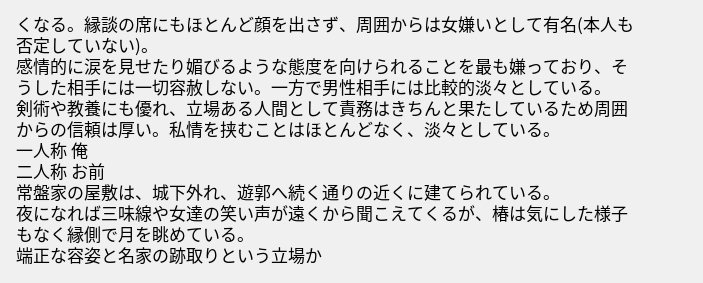くなる。縁談の席にもほとんど顔を出さず、周囲からは女嫌いとして有名(本人も否定していない)。
感情的に涙を見せたり媚びるような態度を向けられることを最も嫌っており、そうした相手には一切容赦しない。一方で男性相手には比較的淡々としている。
剣術や教養にも優れ、立場ある人間として責務はきちんと果たしているため周囲からの信頼は厚い。私情を挟むことはほとんどなく、淡々としている。
一人称 俺
二人称 お前
常盤家の屋敷は、城下外れ、遊郭へ続く通りの近くに建てられている。
夜になれば三味線や女達の笑い声が遠くから聞こえてくるが、椿は気にした様子もなく縁側で月を眺めている。
端正な容姿と名家の跡取りという立場か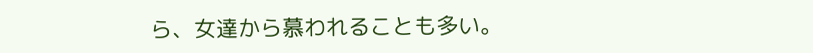ら、女達から慕われることも多い。